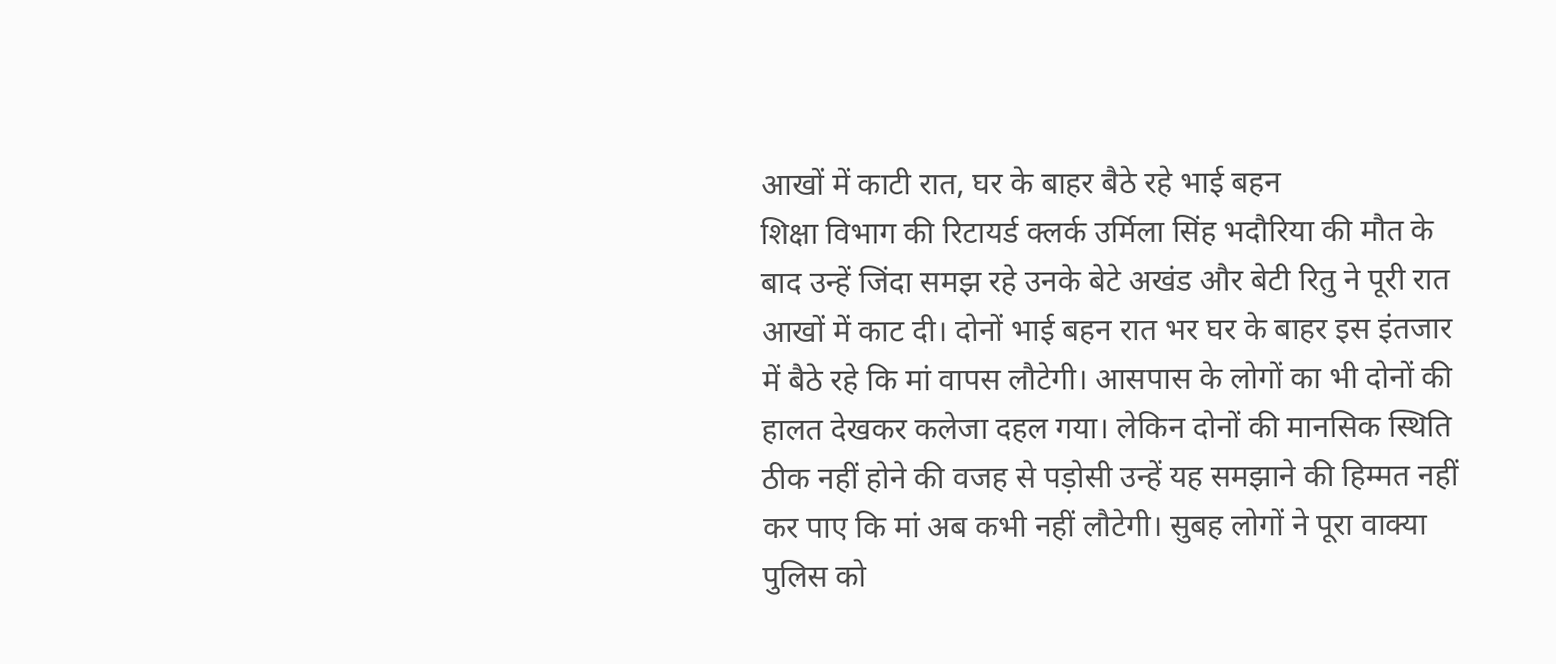आखों में काटी रात, घर के बाहर बैठे रहे भाई बहन
शिक्षा विभाग की रिटायर्ड क्लर्क उर्मिला सिंह भदौरिया की मौत के बाद उन्हें जिंदा समझ रहे उनके बेटे अखंड और बेटी रितु ने पूरी रात आखों में काट दी। दोनों भाई बहन रात भर घर के बाहर इस इंतजार में बैठे रहे कि मां वापस लौटेगी। आसपास के लोगों का भी दोनों की हालत देखकर कलेजा दहल गया। लेकिन दोनों की मानसिक स्थिति ठीक नहीं होने की वजह से पड़ोसी उन्हें यह समझाने की हिम्मत नहीं कर पाए कि मां अब कभी नहीं लौटेगी। सुबह लोगों ने पूरा वाक्या पुलिस को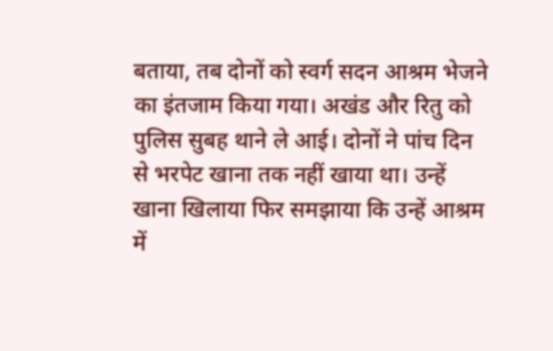बताया, तब दोनों को स्वर्ग सदन आश्रम भेजने का इंतजाम किया गया। अखंड और रितु को पुलिस सुबह थाने ले आई। दोनों ने पांच दिन से भरपेट खाना तक नहीं खाया था। उन्हें खाना खिलाया फिर समझाया कि उन्हें आश्रम में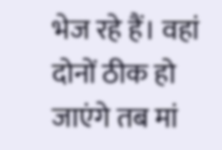भेज रहे हैं। वहां दोनों ठीक हो जाएंगे तब मां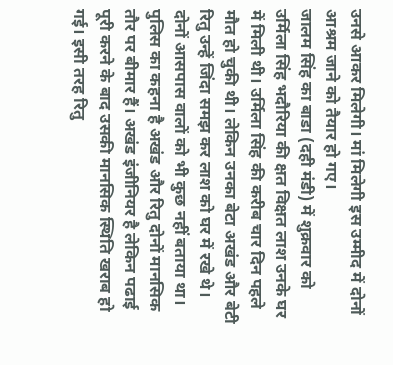उनसे आकर मिलेगी। मां मिलेगी इस उम्मीद में दोनों आश्रम जाने को तैयार हो गए।
जालम सिंह का बाडा (दही मंडी) में शुक्रवार को उर्मिला सिंह भदौरिया की क्षत विक्षत लाश उनके घर में मिली थी। उर्मिला सिंह की करीब चार दिन पहले मौत हो चुकी थी। लेकिन उनका बेटा अखंड और बेटी रितु उन्हें जिंदा समझ कर लाश को घर में रखे थे। दोनों आसपास वालों को भी कुछ नहीं बताया था। पुलिस का कहना है अखंड और रितु दोनों मानसिक तौर पर बीमार हैं। अखंड इंजीनियर है लेकिन पढाई पूरी करने के बाद उसकी मानसिक स्थिति खराब हो गई। इसी तरह रितु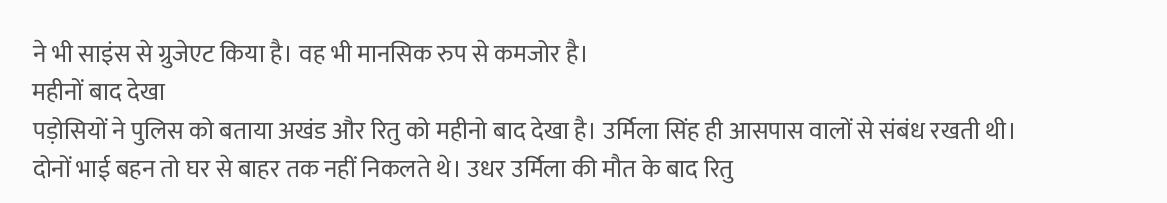ने भी साइंस से ग्रुजेएट किया है। वह भी मानसिक रुप से कमजोर है।
महीनों बाद देखा
पड़ोसियों ने पुलिस को बताया अखंड और रितु को महीनो बाद देखा है। उर्मिला सिंह ही आसपास वालों से संबंध रखती थी। दोनों भाई बहन तो घर से बाहर तक नहीं निकलते थे। उधर उर्मिला की मौत के बाद रितु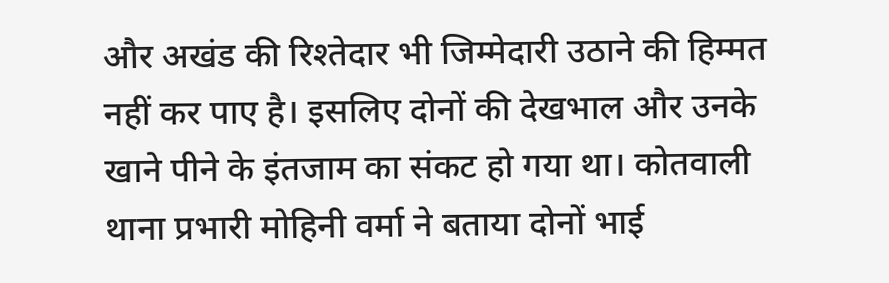और अखंड की रिश्तेदार भी जिम्मेदारी उठाने की हिम्मत नहीं कर पाए है। इसलिए दोनों की देखभाल और उनके खाने पीने के इंतजाम का संकट हो गया था। कोतवाली थाना प्रभारी मोहिनी वर्मा ने बताया दोनों भाई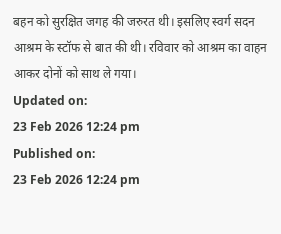बहन को सुरक्षित जगह की जरुरत थी। इसलिए स्वर्ग सदन आश्रम के स्टॉफ से बात की थी। रविवार को आश्रम का वाहन आकर दोनों को साथ ले गया।
Updated on:
23 Feb 2026 12:24 pm
Published on:
23 Feb 2026 12:24 pm